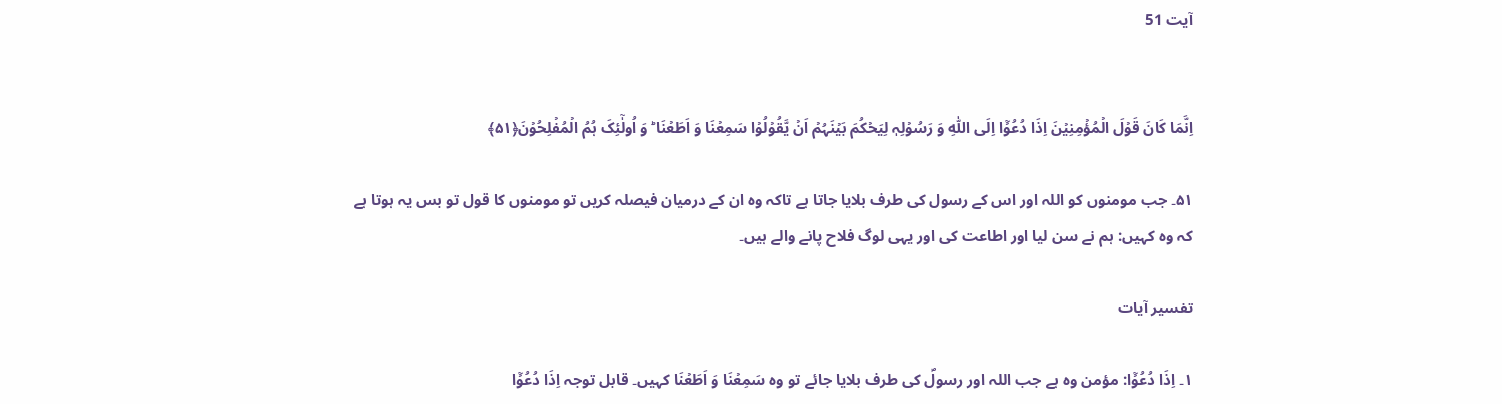آیت 51


اِنَّمَا کَانَ قَوۡلَ الۡمُؤۡمِنِیۡنَ اِذَا دُعُوۡۤا اِلَی اللّٰہِ وَ رَسُوۡلِہٖ لِیَحۡکُمَ بَیۡنَہُمۡ اَنۡ یَّقُوۡلُوۡا سَمِعۡنَا وَ اَطَعۡنَا ؕ وَ اُولٰٓئِکَ ہُمُ الۡمُفۡلِحُوۡنَ﴿۵۱﴾

۵۱۔ جب مومنوں کو اللہ اور اس کے رسول کی طرف بلایا جاتا ہے تاکہ وہ ان کے درمیان فیصلہ کریں تو مومنوں کا قول تو بس یہ ہوتا ہے کہ وہ کہیں: ہم نے سن لیا اور اطاعت کی اور یہی لوگ فلاح پانے والے ہیں۔

تفسیر آیات

۱۔ اِذَا دُعُوۡۤا: مؤمن وہ ہے جب اللہ اور رسولؐ کی طرف بلایا جائے تو وہ سَمِعۡنَا وَ اَطَعۡنَا کہیں۔ قابل توجہ اِذَا دُعُوۡۤا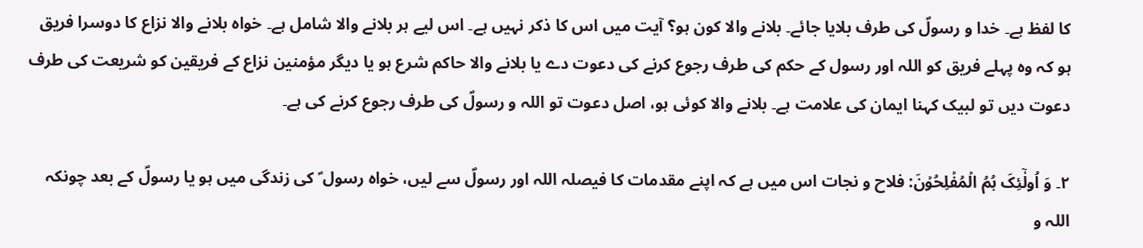کا لفظ ہے۔ خدا و رسولؐ کی طرف بلایا جائے۔ بلانے والا کون ہو؟ آیت میں اس کا ذکر نہیں ہے۔ اس لیے ہر بلانے والا شامل ہے۔ خواہ بلانے والا نزاع کا دوسرا فریق ہو کہ وہ پہلے فریق کو اللہ اور رسول کے حکم کی طرف رجوع کرنے کی دعوت دے یا بلانے والا حاکم شرع ہو یا دیگر مؤمنین نزاع کے فریقین کو شریعت کی طرف دعوت دیں تو لبیک کہنا ایمان کی علامت ہے۔ بلانے والا کوئی ہو، اصل دعوت تو اللہ و رسولؐ کی طرف رجوع کرنے کی ہے۔

۲۔ وَ اُولٰٓئِکَ ہُمُ الۡمُفۡلِحُوۡنَ: فلاح و نجات اس میں ہے کہ اپنے مقدمات کا فیصلہ اللہ اور رسولؐ سے لیں، خواہ رسول ؐ کی زندگی میں ہو یا رسولؐ کے بعد چونکہ اللہ و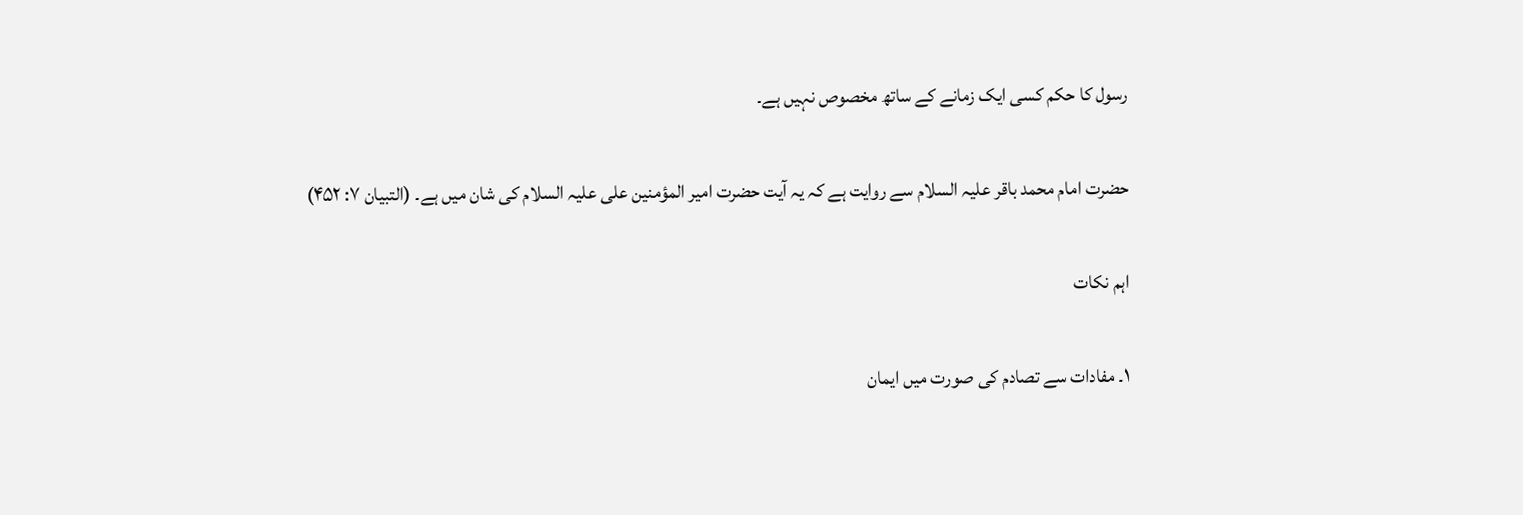رسول کا حکم کسی ایک زمانے کے ساتھ مخصوص نہیں ہے۔

حضرت امام محمد باقر علیہ السلام سے روایت ہے کہ یہ آیت حضرت امیر المؤمنین علی علیہ السلام کی شان میں ہے۔ (التبیان ۷: ۴۵۲)

اہم نکات

۱۔ مفادات سے تصادم کی صورت میں ایمان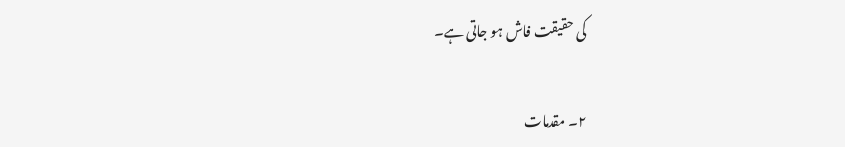کی حقیقت فاش ہو جاتی ہے۔

۲۔ مقدمات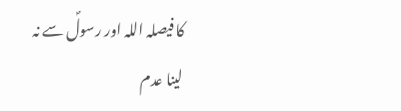کا فیصلہ اللہ اور رسولؐ سے نہ لینا عدم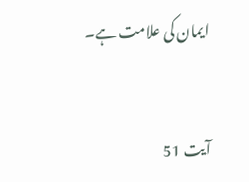ایمان کی علامت ہے۔


آیت 51